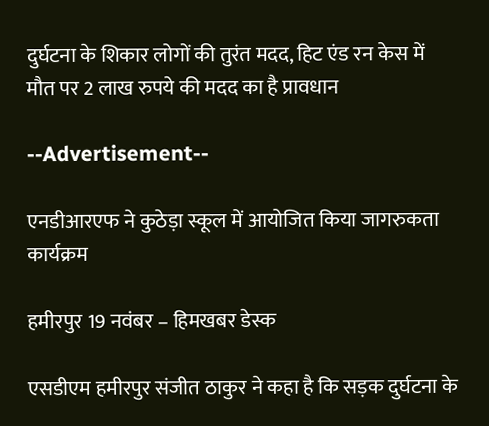दुर्घटना के शिकार लोगों की तुरंत मदद, हिट एंड रन केस में मौत पर 2 लाख रुपये की मदद का है प्रावधान

--Advertisement--

एनडीआरएफ ने कुठेड़ा स्कूल में आयोजित किया जागरुकता कार्यक्रम

हमीरपुर 19 नवंबर – हिमखबर डेस्क

एसडीएम हमीरपुर संजीत ठाकुर ने कहा है कि सड़क दुर्घटना के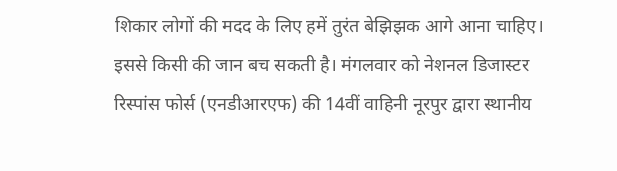शिकार लोगों की मदद के लिए हमें तुरंत बेझिझक आगे आना चाहिए। इससे किसी की जान बच सकती है। मंगलवार को नेशनल डिजास्टर रिस्पांस फोर्स (एनडीआरएफ) की 14वीं वाहिनी नूरपुर द्वारा स्थानीय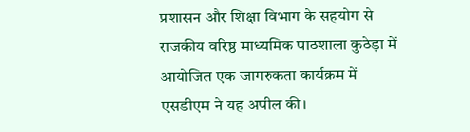प्रशासन और शिक्षा विभाग के सहयोग से राजकीय वरिष्ठ माध्यमिक पाठशाला कुठेड़ा में आयोजित एक जागरुकता कार्यक्रम में एसडीएम ने यह अपील की।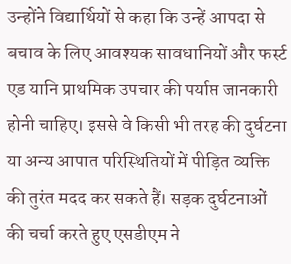उन्होंने विद्यार्थियों से कहा कि उन्हें आपदा से बचाव के लिए आवश्यक सावधानियों और फर्स्ट एड यानि प्राथमिक उपचार की पर्याप्त जानकारी होनी चाहिए। इससे वे किसी भी तरह की दुर्घटना या अन्य आपात परिस्थितियों में पीड़ित व्यक्ति की तुरंत मदद कर सकते हैं। सड़क दुर्घटनाओं की चर्चा करते हुए एसडीएम ने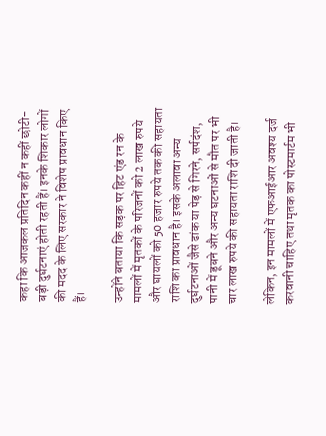कहा कि आजकल प्रतिदिन कहीं न कहीं छोटी-बड़ी दुर्घटनाएं होती रहती हैं। इनके शिकार लोगों की मदद के लिए सरकार ने विशेष प्रावधान किए हैं।

उन्होंने बताया कि सड़क पर हिट एंड रन के मामलों में मृतकों के परिजनों को 2 लाख रुपये और घायलों को 50 हजार रुपये तक की सहायता राशि का प्रावधान है। इसके अलावा अन्य दुर्घटनाओं जैसे ढांक या पेड़ से गिरने, सर्पदंश, पानी में डूबने और अन्य घटनाओं से मौत पर भी चार लाख रुपये की सहायता राशि दी जाती है।

लेकिन, इन मामलों में एफआईआर अवश्य दर्ज करवानी चाहिए तथा मृतक का पोस्टमार्टम भी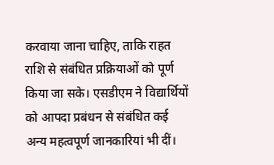करवाया जाना चाहिए, ताकि राहत राशि से संबंधित प्रक्रियाओं को पूर्ण किया जा सके। एसडीएम ने विद्यार्थियों को आपदा प्रबंधन से संबंधित कई अन्य महत्वपूर्ण जानकारियां भी दीं।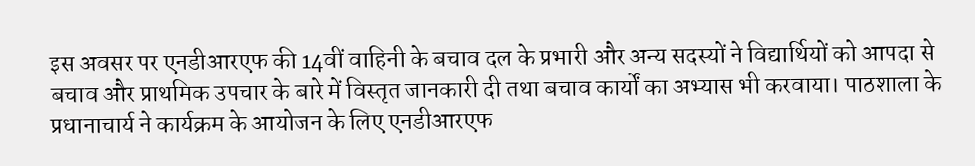इस अवसर पर एनडीआरएफ की 14वीं वाहिनी के बचाव दल के प्रभारी और अन्य सदस्यों ने विद्यार्थियों को आपदा से बचाव और प्राथमिक उपचार के बारे में विस्तृत जानकारी दी तथा बचाव कार्यों का अभ्यास भी करवाया। पाठशाला के प्रधानाचार्य ने कार्यक्रम के आयोजन के लिए एनडीआरएफ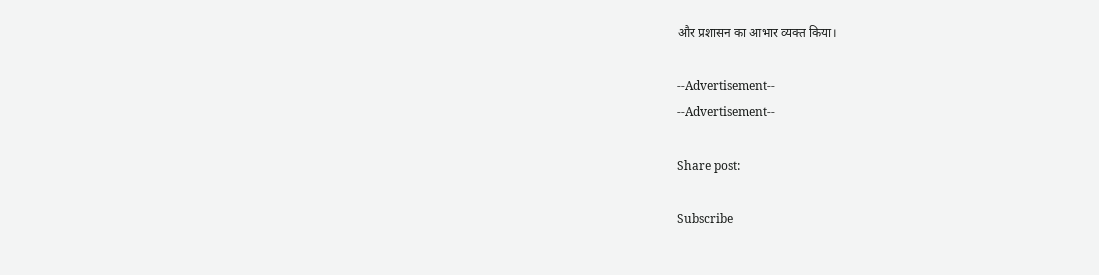और प्रशासन का आभार व्यक्त किया।

--Advertisement--
--Advertisement--

Share post:

Subscribe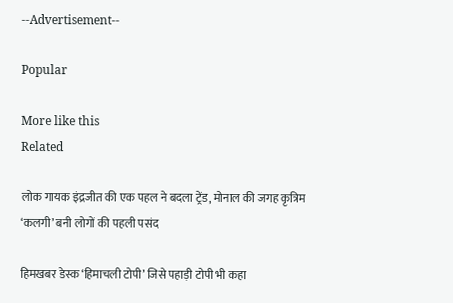--Advertisement--

Popular

More like this
Related

लोक गायक इंद्रजीत की एक पहल ने बदला ट्रेंड, मोनाल की जगह कृत्रिम ‘कलगी’ बनी लोगों की पहली पसंद

हिमखबर डेस्क ‘हिमाचली टोपी’ जिसे पहाड़ी टोपी भी कहा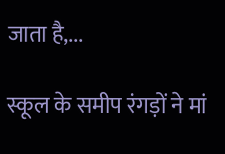जाता है,...

स्कूल के समीप रंगड़ों ने मां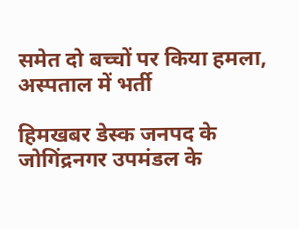समेत दो बच्चों पर किया हमला, अस्पताल में भर्ती

हिमखबर डेस्क जनपद के जोगिंद्रनगर उपमंडल के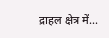द्राहल क्षेत्र में...